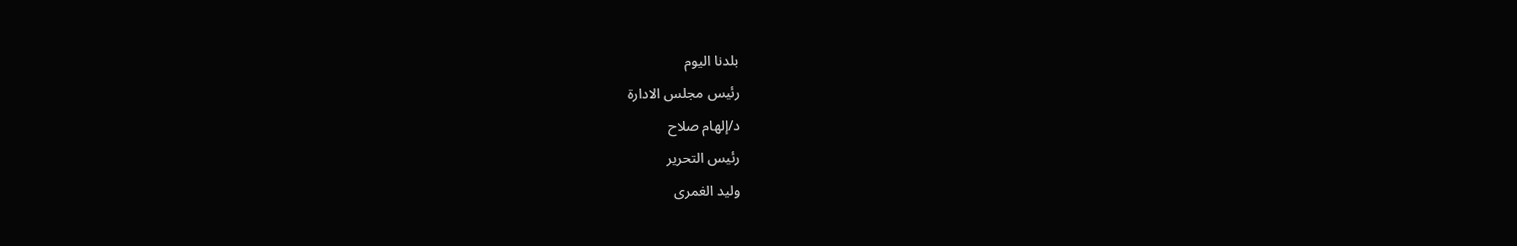بلدنا اليوم
رئيس مجلس الادارة
د/إلهام صلاح
رئيس التحرير
وليد الغمرى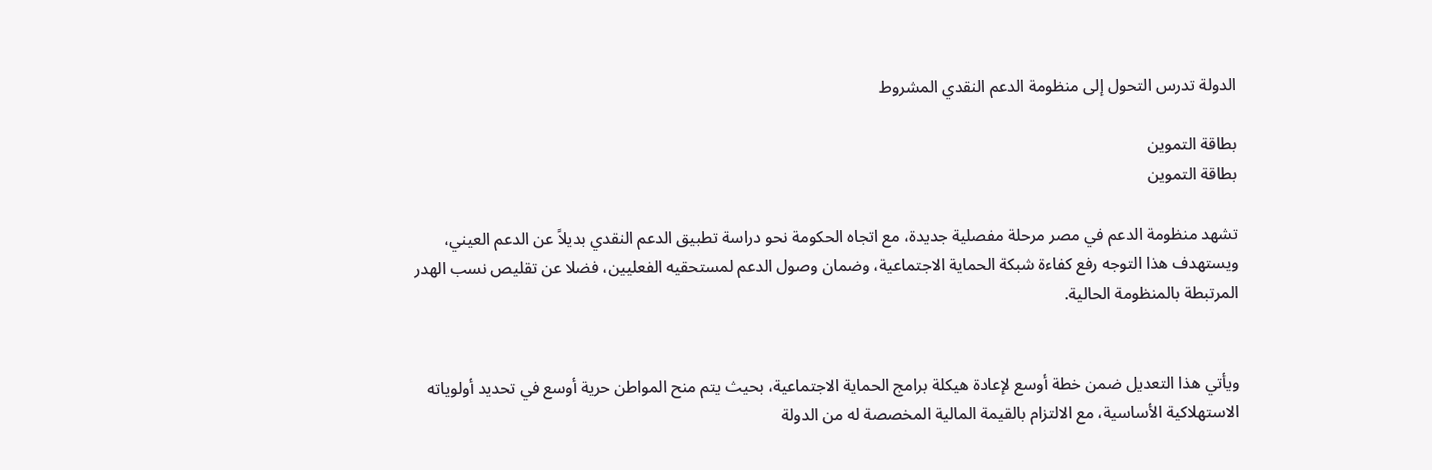الدولة تدرس التحول إلى منظومة الدعم النقدي المشروط

بطاقة التموين
بطاقة التموين

تشهد منظومة الدعم في مصر مرحلة مفصلية جديدة، مع اتجاه الحكومة نحو دراسة تطبيق الدعم النقدي بديلاً عن الدعم العيني، ويستهدف هذا التوجه رفع كفاءة شبكة الحماية الاجتماعية، وضمان وصول الدعم لمستحقيه الفعليين، فضلا عن تقليص نسب الهدر المرتبطة بالمنظومة الحالية.


ويأتي هذا التعديل ضمن خطة أوسع لإعادة هيكلة برامج الحماية الاجتماعية، بحيث يتم منح المواطن حرية أوسع في تحديد أولوياته الاستهلاكية الأساسية، مع الالتزام بالقيمة المالية المخصصة له من الدولة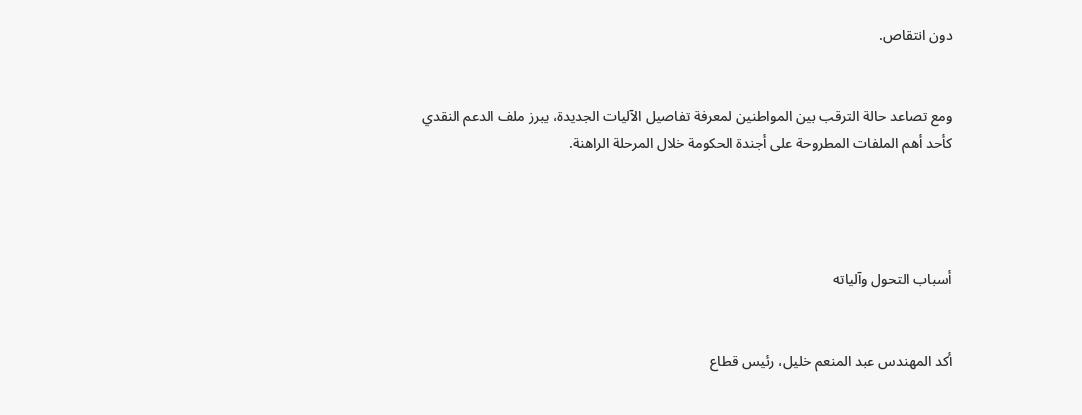دون انتقاص.


ومع تصاعد حالة الترقب بين المواطنين لمعرفة تفاصيل الآليات الجديدة، يبرز ملف الدعم النقدي كأحد أهم الملفات المطروحة على أجندة الحكومة خلال المرحلة الراهنة.




أسباب التحول وآلياته


أكد المهندس عبد المنعم خليل، رئيس قطاع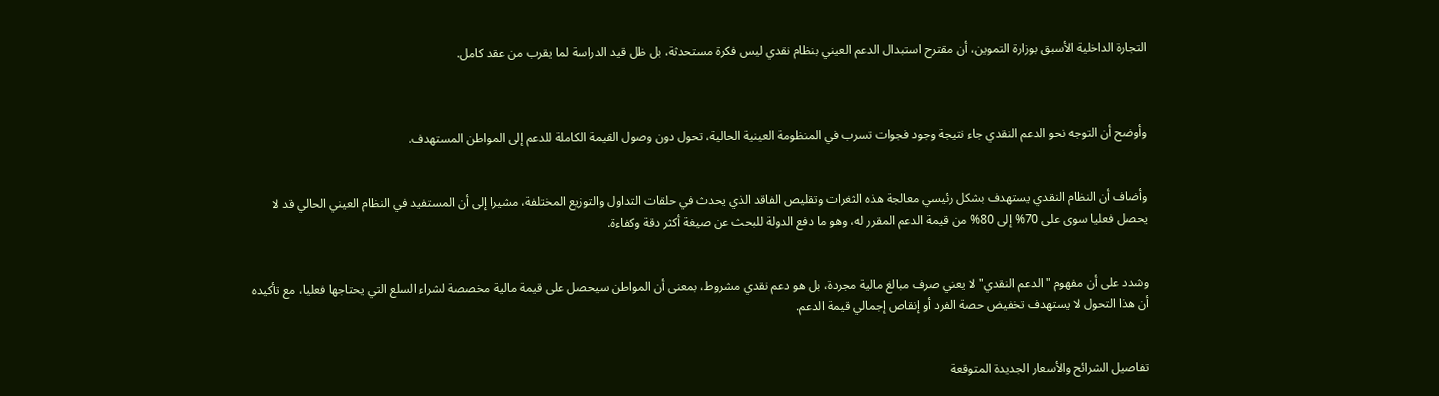التجارة الداخلية الأسبق بوزارة التموين، أن مقترح استبدال الدعم العيني بنظام نقدي ليس فكرة مستحدثة، بل ظل قيد الدراسة لما يقرب من عقد كامل.



وأوضح أن التوجه نحو الدعم النقدي جاء نتيجة وجود فجوات تسرب في المنظومة العينية الحالية، تحول دون وصول القيمة الكاملة للدعم إلى المواطن المستهدف.


وأضاف أن النظام النقدي يستهدف بشكل رئيسي معالجة هذه الثغرات وتقليص الفاقد الذي يحدث في حلقات التداول والتوزيع المختلفة، مشيرا إلى أن المستفيد في النظام العيني الحالي قد لا يحصل فعليا سوى على 70% إلى 80% من قيمة الدعم المقرر له، وهو ما دفع الدولة للبحث عن صيغة أكثر دقة وكفاءة.


وشدد على أن مفهوم "الدعم النقدي" لا يعني صرف مبالغ مالية مجردة، بل هو دعم نقدي مشروط، بمعنى أن المواطن سيحصل على قيمة مالية مخصصة لشراء السلع التي يحتاجها فعليا، مع تأكيده أن هذا التحول لا يستهدف تخفيض حصة الفرد أو إنقاص إجمالي قيمة الدعم.


تفاصيل الشرائح والأسعار الجديدة المتوقعة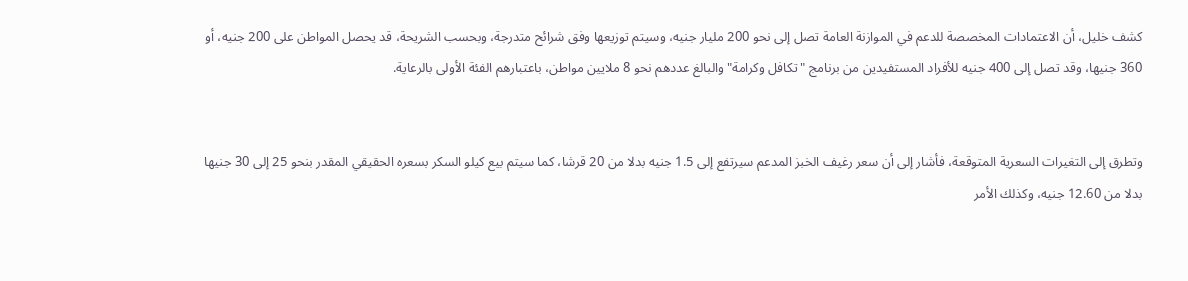كشف خليل، أن الاعتمادات المخصصة للدعم في الموازنة العامة تصل إلى نحو 200 مليار جنيه، وسيتم توزيعها وفق شرائح متدرجة، وبحسب الشريحة، قد يحصل المواطن على 200 جنيه، أو 360 جنيها، وقد تصل إلى 400 جنيه للأفراد المستفيدين من برنامج "تكافل وكرامة" والبالغ عددهم نحو 8 ملايين مواطن، باعتبارهم الفئة الأولى بالرعاية.


وتطرق إلى التغيرات السعرية المتوقعة، فأشار إلى أن سعر رغيف الخبز المدعم سيرتفع إلى 1.5 جنيه بدلا من 20 قرشا، كما سيتم بيع كيلو السكر بسعره الحقيقي المقدر بنحو 25 إلى 30 جنيها بدلا من 12.60 جنيه، وكذلك الأمر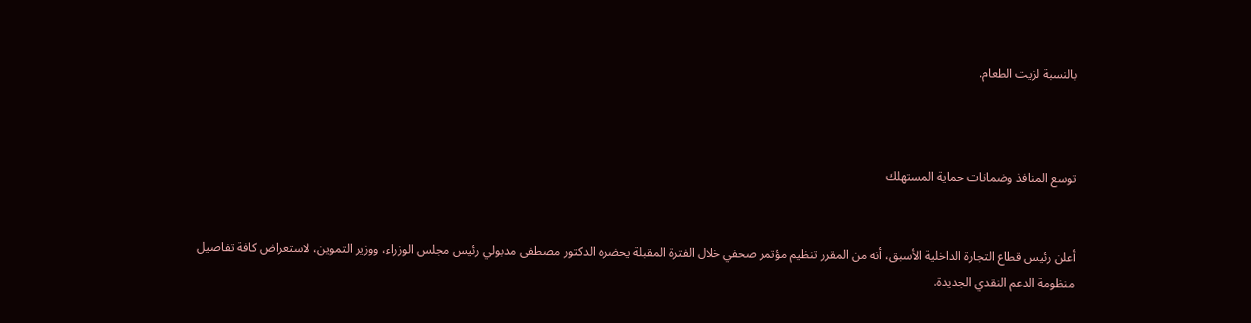بالنسبة لزيت الطعام.



توسع المنافذ وضمانات حماية المستهلك


أعلن رئيس قطاع التجارة الداخلية الأسبق، أنه من المقرر تنظيم مؤتمر صحفي خلال الفترة المقبلة يحضره الدكتور مصطفى مدبولي رئيس مجلس الوزراء، ووزير التموين، لاستعراض كافة تفاصيل منظومة الدعم النقدي الجديدة.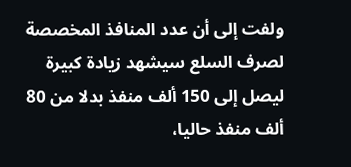ولفت إلى أن عدد المنافذ المخصصة لصرف السلع سيشهد زيادة كبيرة ليصل إلى 150 ألف منفذ بدلا من 80 ألف منفذ حاليا،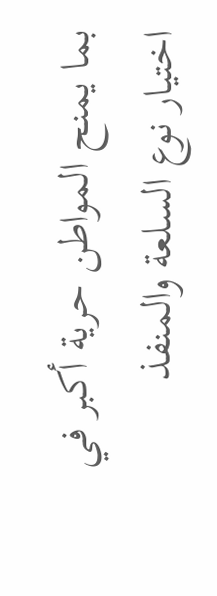بما يمنح المواطن حرية أكبر في اختيار نوع السلعة والمنفذ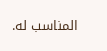المناسب له.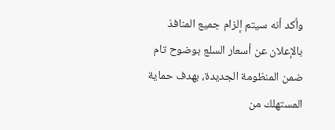وأكد أنه سيتم إلزام جميع المنافذ بالإعلان عن أسعار السلع بوضوح تام ضمن المنظومة الجديدة، بهدف حماية المستهلك من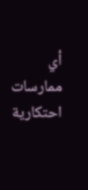أي ممارسات احتكارية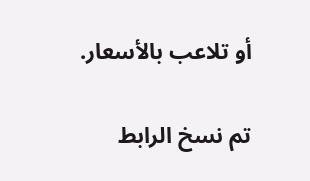أو تلاعب بالأسعار.

تم نسخ الرابط